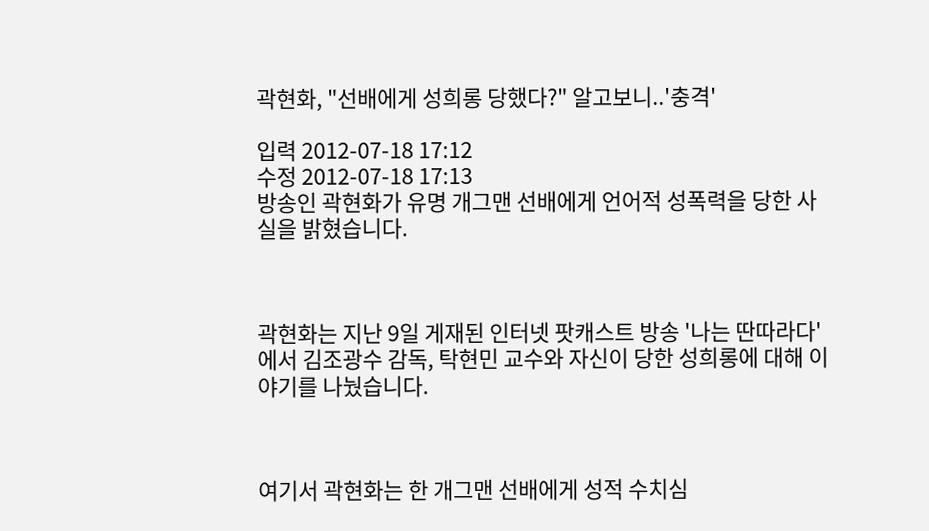곽현화, "선배에게 성희롱 당했다?" 알고보니..'충격'

입력 2012-07-18 17:12
수정 2012-07-18 17:13
방송인 곽현화가 유명 개그맨 선배에게 언어적 성폭력을 당한 사실을 밝혔습니다.



곽현화는 지난 9일 게재된 인터넷 팟캐스트 방송 '나는 딴따라다'에서 김조광수 감독, 탁현민 교수와 자신이 당한 성희롱에 대해 이야기를 나눴습니다.



여기서 곽현화는 한 개그맨 선배에게 성적 수치심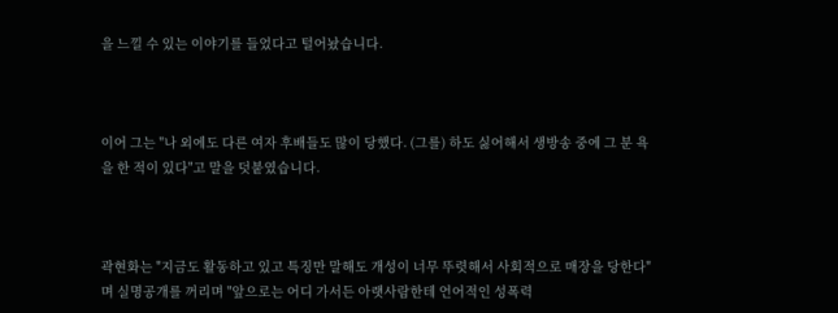을 느낄 수 있는 이야기를 들었다고 털어놨습니다.



이어 그는 "나 외에도 다른 여자 후배들도 많이 당했다. (그를) 하도 싫어해서 생방송 중에 그 분 욕을 한 적이 있다"고 말을 덧붙였습니다.



곽현화는 "지금도 활동하고 있고 특징만 말해도 개성이 너무 뚜렷해서 사회적으로 매장을 당한다"며 실명공개를 꺼리며 "앞으로는 어디 가서든 아랫사람한테 언어적인 성폭력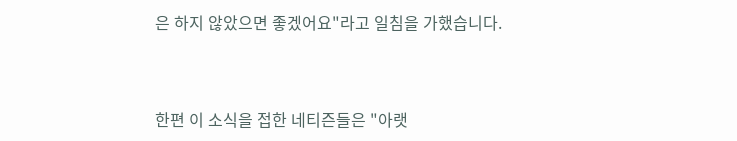은 하지 않았으면 좋겠어요"라고 일침을 가했습니다.



한편 이 소식을 접한 네티즌들은 "아랫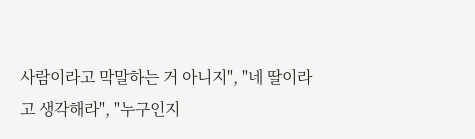사람이라고 막말하는 거 아니지", "네 딸이라고 생각해라", "누구인지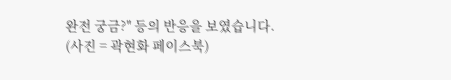완전 궁금?" 등의 반응을 보였습니다. (사진 = 곽현화 페이스북)